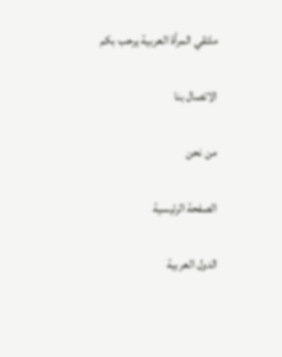ملتقي المرأة العربية يرحب بكم

الاتصال بنا

من نحن

الصفحة الرئيسية

الدول العربية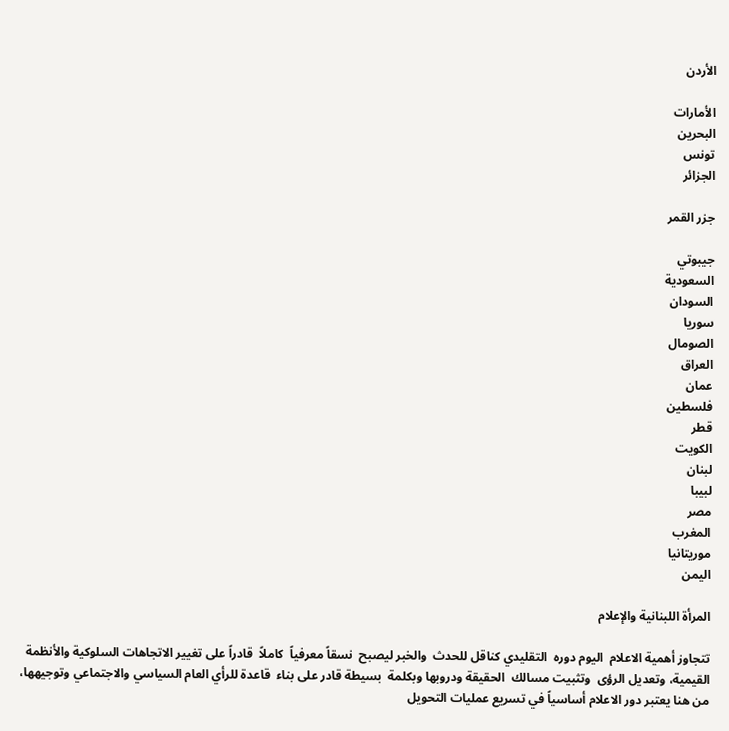الأردن

الأمارات
البحرين
تونس
الجزائر

جزر القمر

جيبوتي
السعودية
السودان
سوريا
الصومال
العراق
عمان
فلسطين
قطر
الكويت
لبنان
لبيبا
مصر
المغرب
موريتانيا
اليمن

المرأة اللبنانية والإعلام

تتجاوز أهمية الاعلام  اليوم دوره  التقليدي كناقل للحدث  والخبر ليصبح  نسقاً معرفياً  كاملاً  قادراً على تغيير الاتجاهات السلوكية والأنظمة القيمية، وتعديل الرؤى  وتثبيت مسالك  الحقيقة ودروبها وبكلمة  بسيطة قادر على بناء  قاعدة للرأي العام السياسي والاجتماعي وتوجيهها، من هنا يعتبر دور الاعلام أساسياً في تسريع عمليات التحويل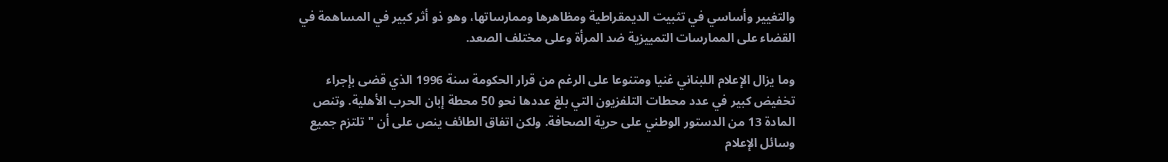والتغيير وأساسي في تثبيت الديمقراطية ومظاهرها وممارساتها، وهو ذو أثر كبير في المساهمة في القضاء على الممارسات التمييزية ضد المرأة وعلى مختلف الصعد.

وما يزال الإعلام اللبناني غنيا ومتنوعا على الرغم من قرار الحكومة سنة 1996 الذي قضى بإجراء تخفيض كبير في عدد محطات التلفزيون التي بلغ عددها نحو 50 محطة إبان الحرب الأهلية. وتنص المادة 13 من الدستور الوطني على حرية الصحافة. ولكن اتفاق الطائف ينص على أن " تلتزم جميع وسائل الإعلام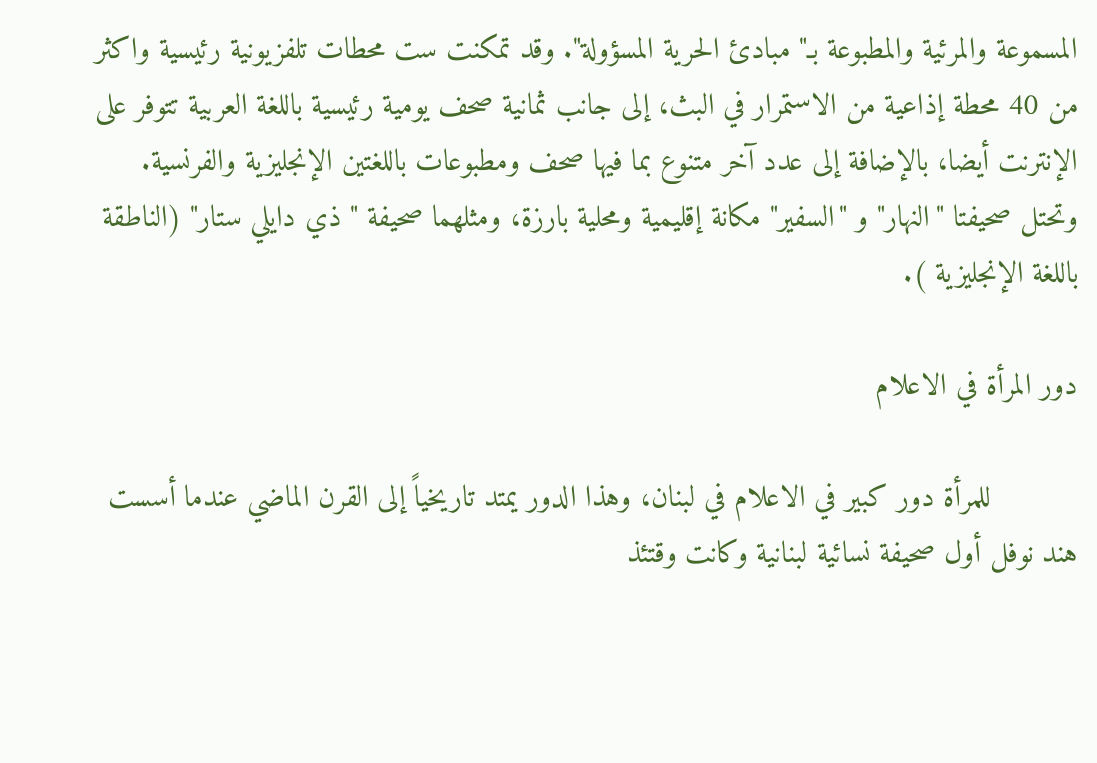المسموعة والمرئية والمطبوعة بـ" مبادئ الحرية المسؤولة". وقد تمكنت ست محطات تلفزيونية رئيسية واكثر من 40 محطة إذاعية من الاستمرار في البث، إلى جانب ثمانية صحف يومية رئيسية باللغة العربية تتوفر على الإنترنت أيضا، بالإضافة إلى عدد آخر متنوع بما فيها صحف ومطبوعات باللغتين الإنجليزية والفرنسية. وتحتل صحيفتا "النهار" و "السفير" مكانة إقليمية ومحلية بارزة، ومثلهما صحيفة " ذي دايلي ستار" (الناطقة باللغة الإنجليزية ).

دور المرأة في الاعلام

          للمرأة دور كبير في الاعلام في لبنان، وهذا الدور يمتد تاريخياً إلى القرن الماضي عندما أسست هند نوفل أول صحيفة نسائية لبنانية وكانت وقتئذ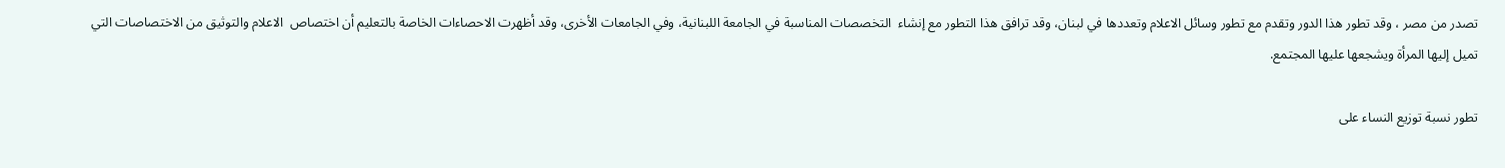تصدر من مصر ، وقد تطور هذا الدور وتقدم مع تطور وسائل الاعلام وتعددها في لبنان، وقد ترافق هذا التطور مع إنشاء  التخصصات المناسبة في الجامعة اللبنانية، وفي الجامعات الأخرى، وقد أظهرت الاحصاءات الخاصة بالتعليم أن اختصاص  الاعلام والتوثيق من الاختصاصات التي تميل إليها المرأة ويشجعها عليها المجتمع.

تطور نسبة توزيع النساء على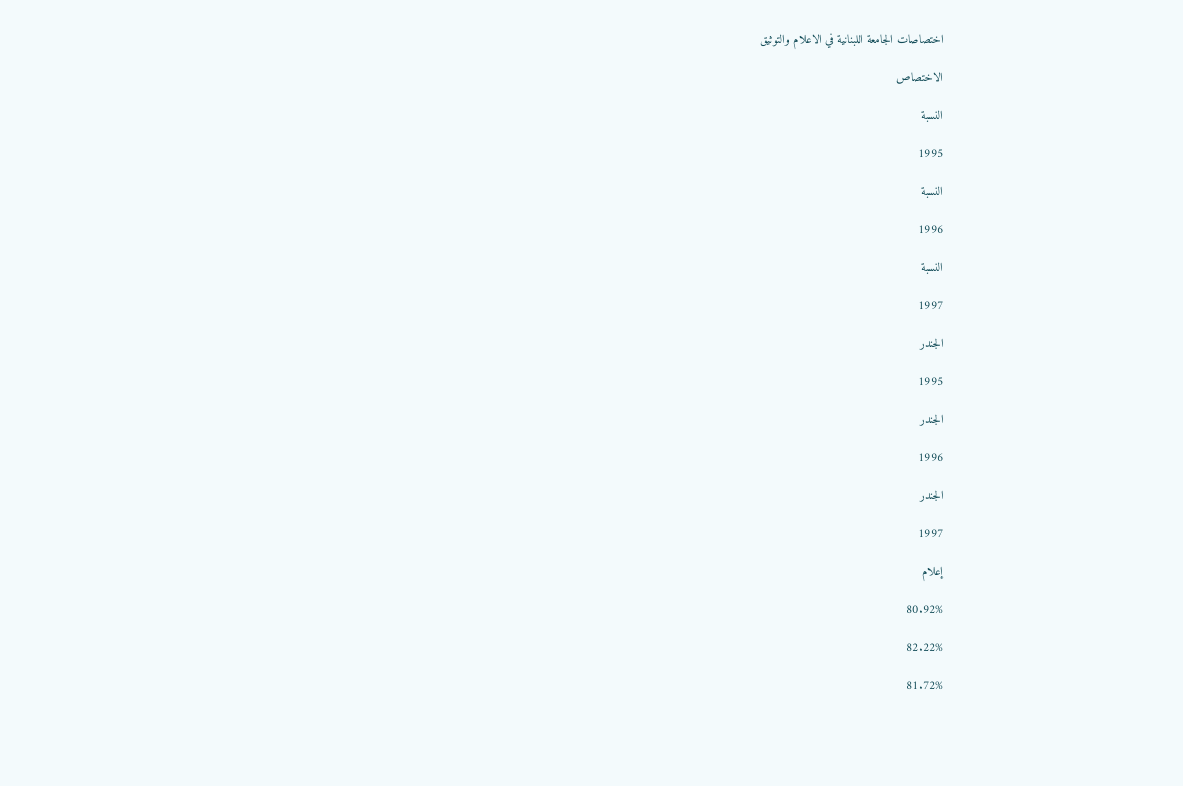اختصاصات الجامعة اللبنانية في الاعلام والتوثيق

الاختصاص

النسبة

1995

النسبة

1996

النسبة

1997

الجندر

1995

الجندر

1996

الجندر

1997

إعلام

80.92%

82.22%

81.72%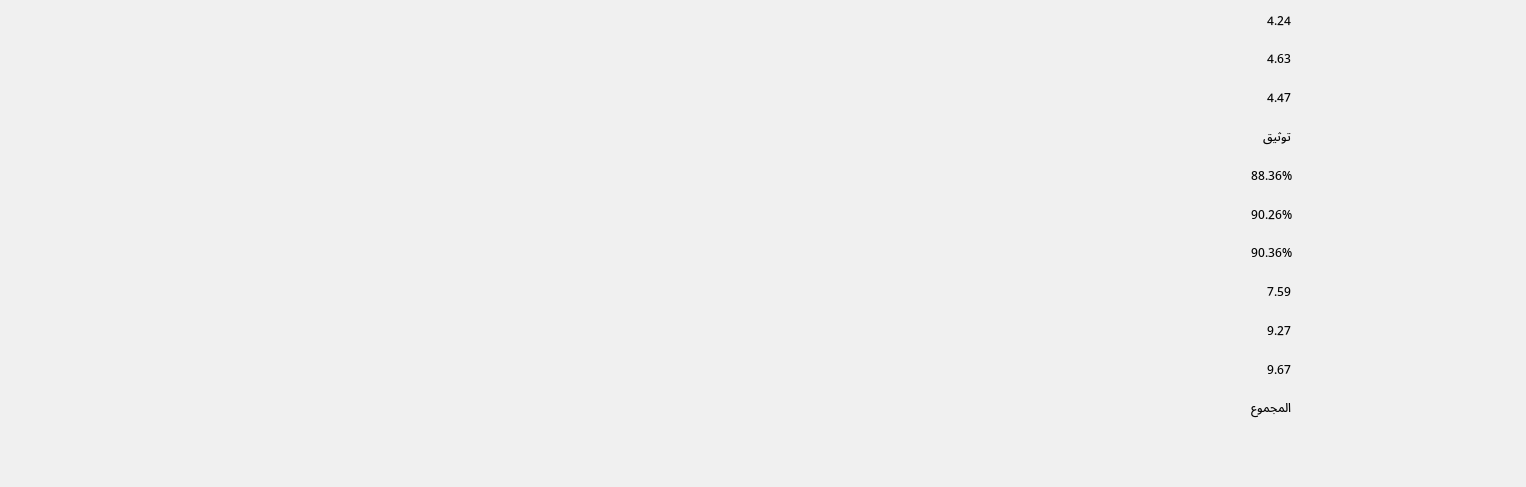4.24

4.63

4.47

توثيق

88.36%

90.26%

90.36%

7.59

9.27

9.67

المجموع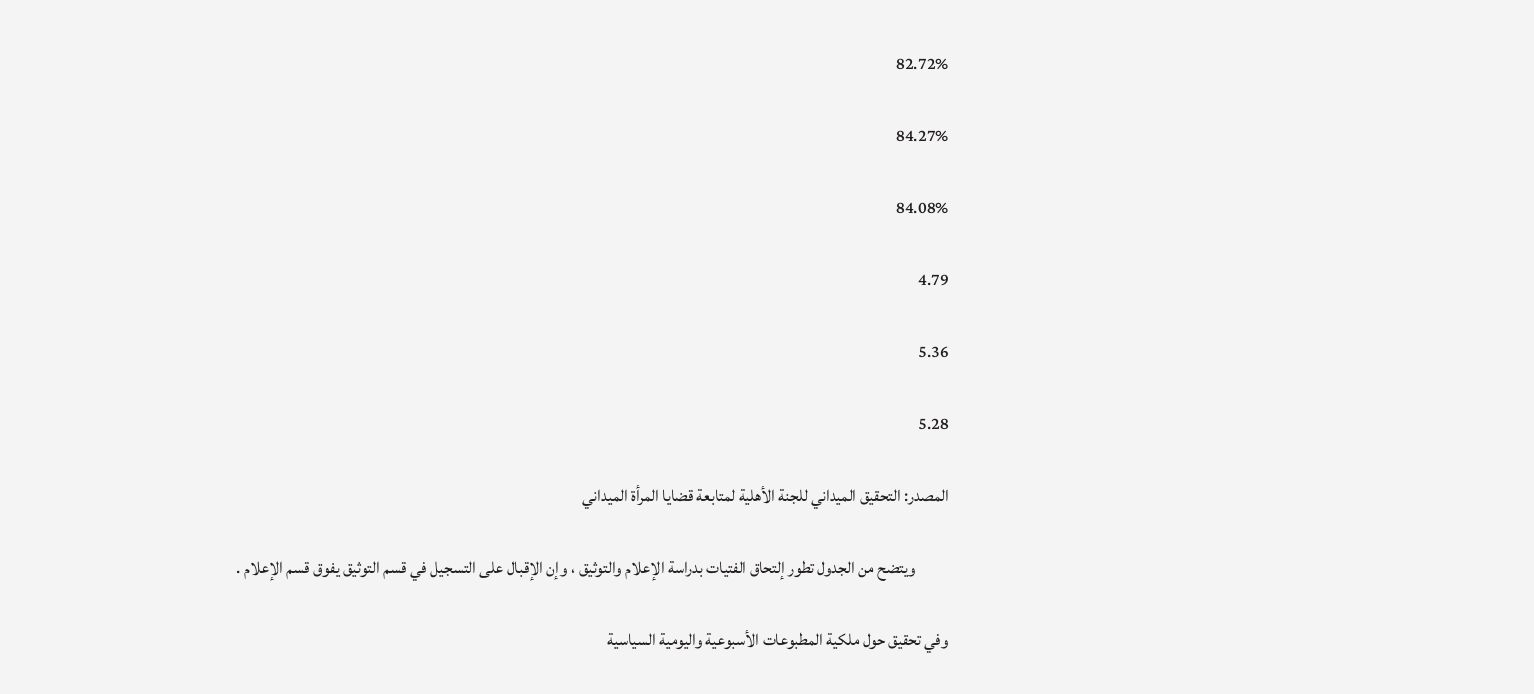82.72%

84.27%

84.08%

4.79

5.36

5.28

المصدر: التحقيق الميداني للجنة الأهلية لمتابعة قضايا المرأة الميداني

          ويتضح من الجدول تطور إلتحاق الفتيات بدراسة الإعلام والتوثيق ، وإن الإقبال على التسجيل في قسم التوثيق يفوق قسم الإعلام .

وفي تحقيق حول ملكية المطبوعات الأسبوعية واليومية السياسية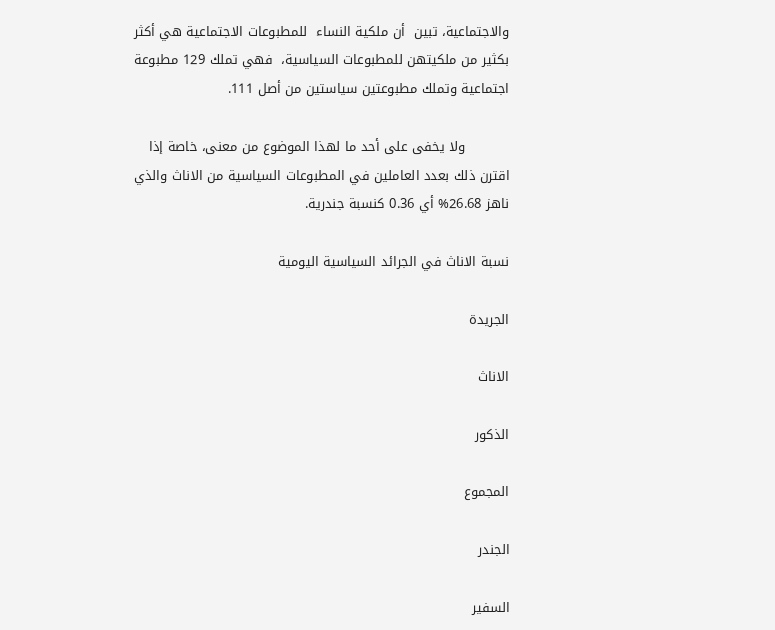والاجتماعية، تبين  أن ملكية النساء  للمطبوعات الاجتماعية هي أكثر بكثير من ملكيتهن للمطبوعات السياسية،  فهي تملك 129 مطبوعة اجتماعية وتملك مطبوعتين سياستين من أصل 111.

          ولا يخفى على أحد ما لهذا الموضوع من معنى، خاصة إذا اقترن ذلك بعدد العاملين في المطبوعات السياسية من الاناث والذي ناهز 26.68% أي 0.36 كنسبة جندرية.

نسبة الاناث في الجرائد السياسية اليومية

الجريدة

الاناث

الذكور

المجموع

الجندر

السفير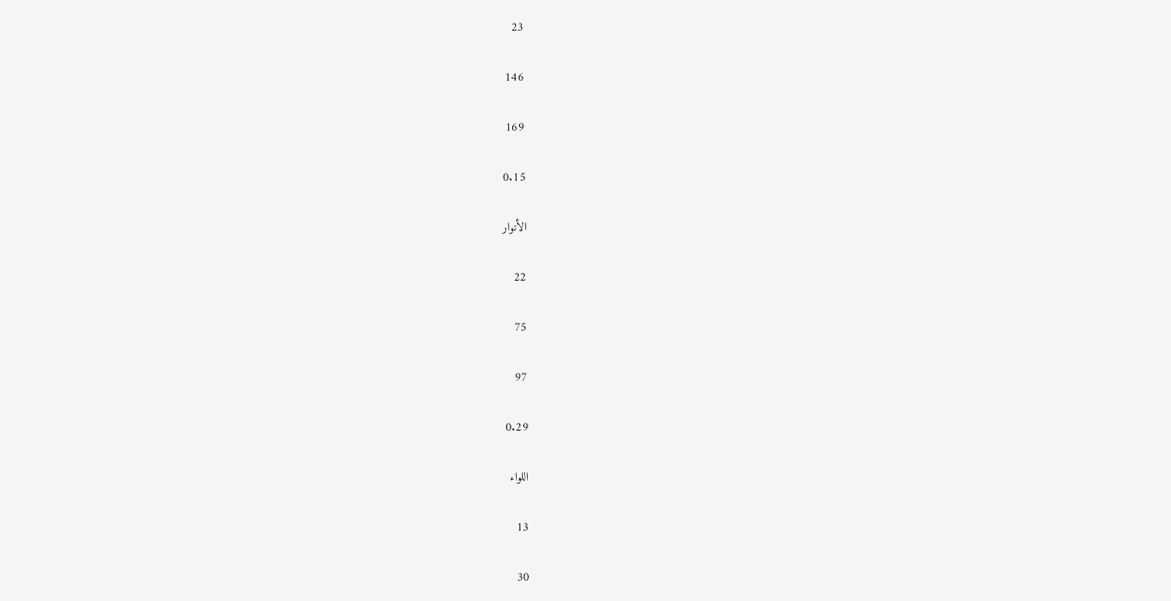23

146

169

0.15

الأنوار

22

75

97

0.29

اللواء

13

30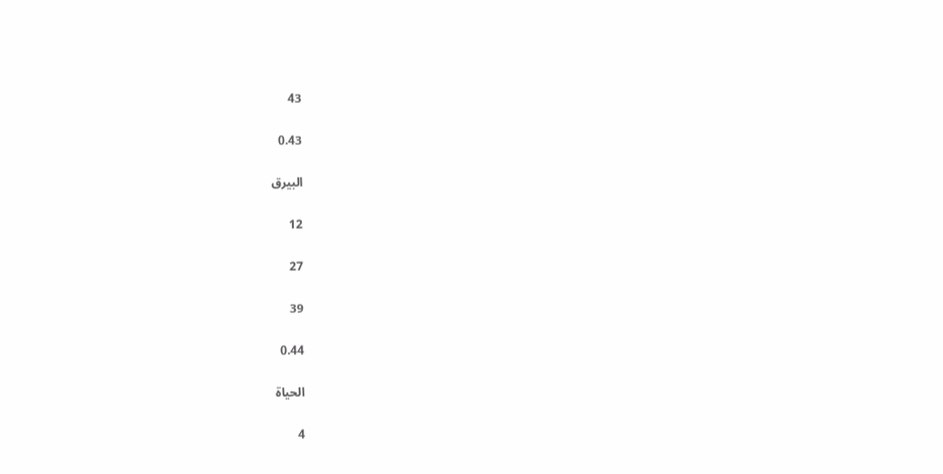43

0.43

البيرق

12

27

39

0.44

الحياة

4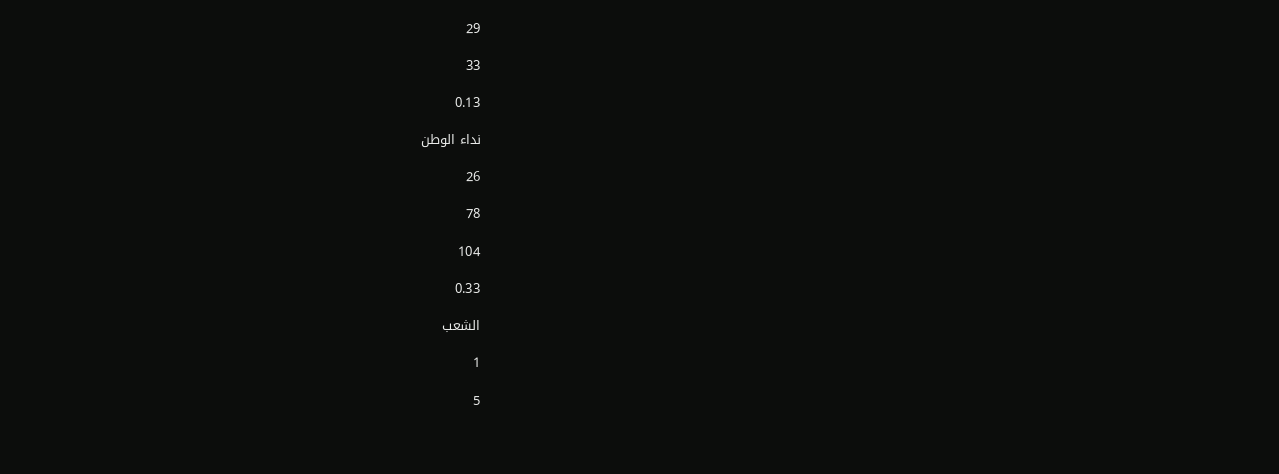29

33

0.13

نداء الوطن

26

78

104

0.33

الشعب

1

5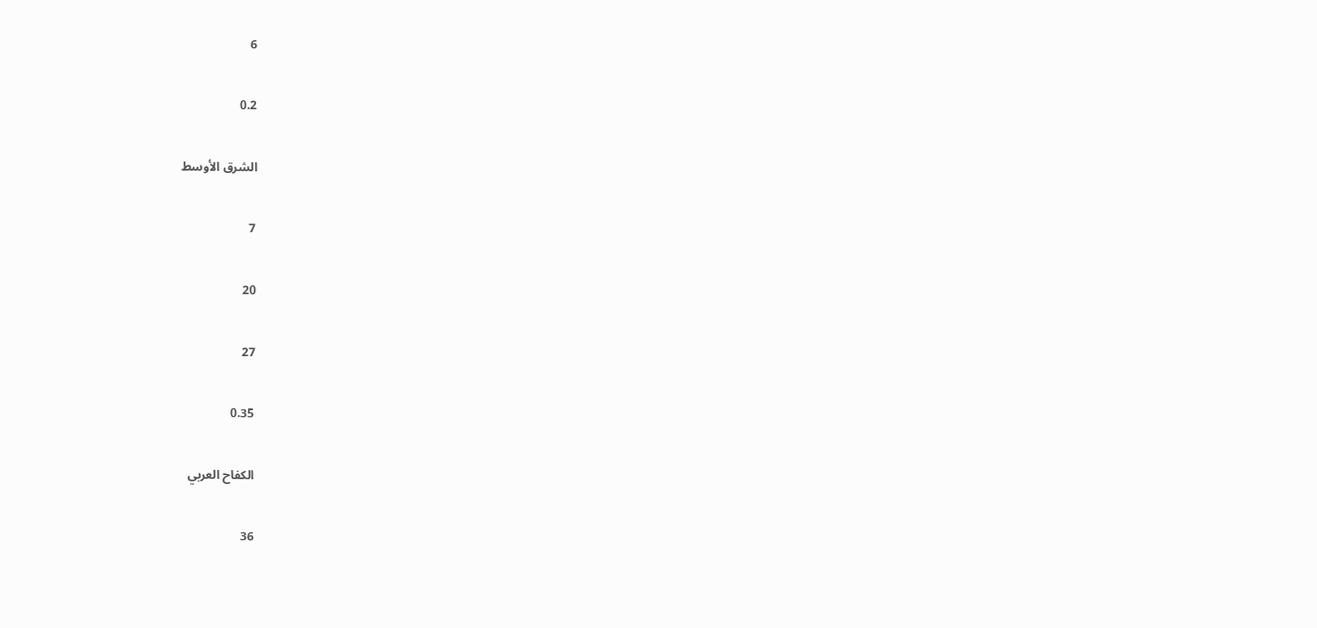6

0.2

الشرق الأوسط

7

20

27

0.35

الكفاح العربي

36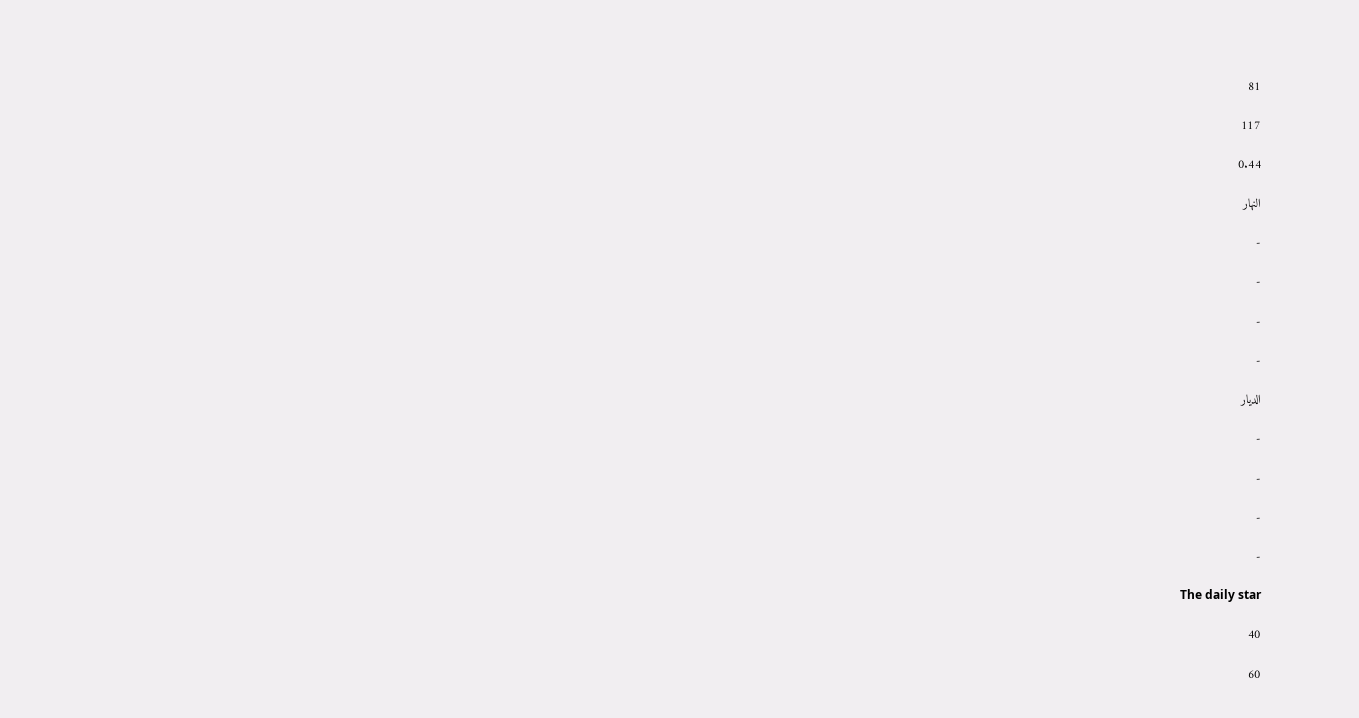81

117

0.44

النهار

-

-

-

-

الديار

-

-

-

-

The daily star

40

60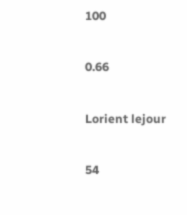100

0.66

Lorient lejour

54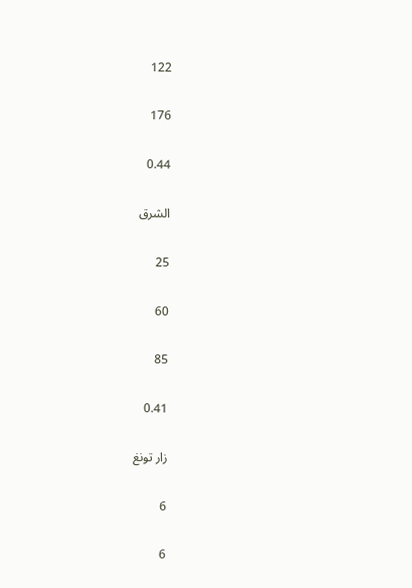122

176

0.44

الشرق

25

60

85

0.41

زار تونغ

6

6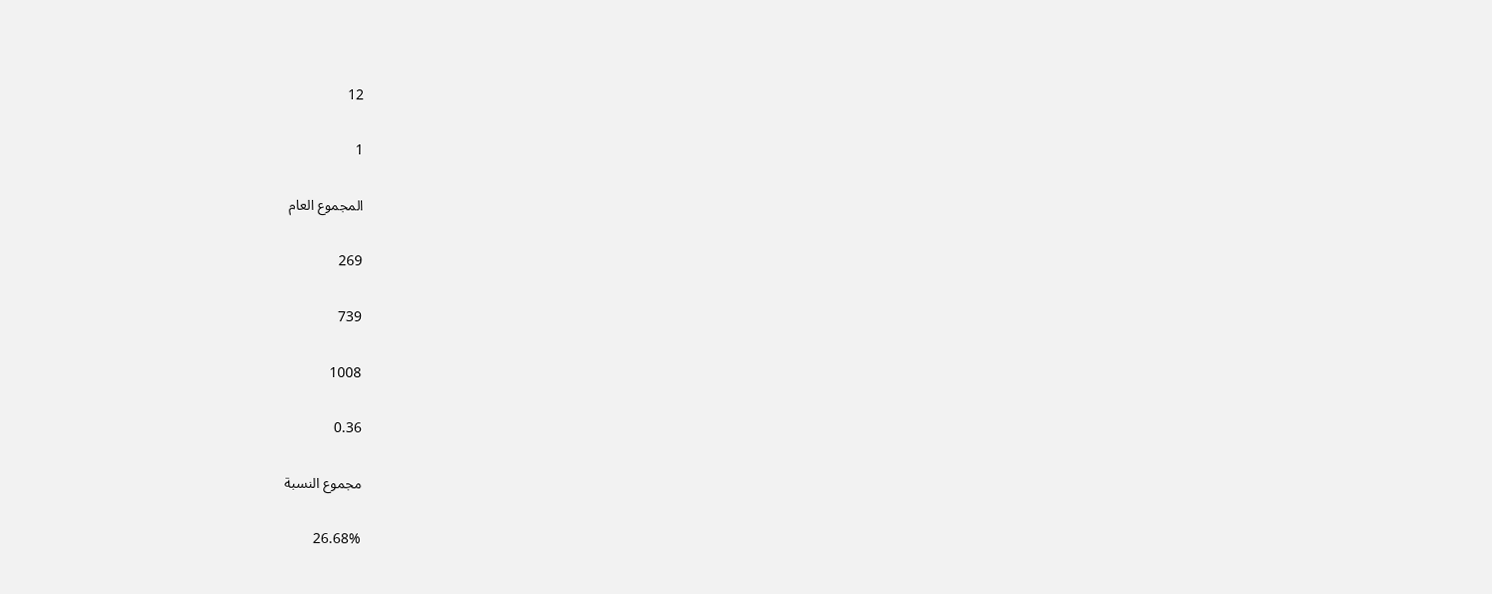12

1

المجموع العام

269

739

1008

0.36

مجموع النسبة

26.68%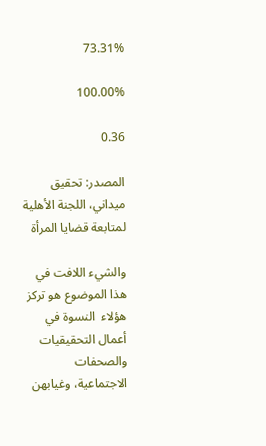73.31%

100.00%

0.36

المصدر: تحقيق ميداني، اللجنة الأهلية لمتابعة قضايا المرأة

والشيء اللافت في هذا الموضوع هو تركز هؤلاء  النسوة في أعمال التحقيقيات والصحفات الاجتماعية، وغيابهن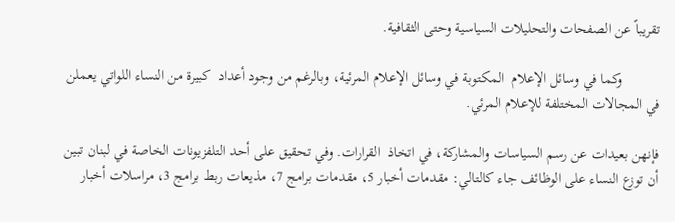تقريباً عن الصفحات والتحليلات السياسية وحتى الثقافية.

          وكما في وسائل الإعلام  المكتوبة في وسائل الإعلام المرئية، وبالرغم من وجود أعداد  كبيرة من النساء اللواتي يعملن في المجالات المختلفة للإعلام المرئي.

فإنهن بعيدات عن رسم السياسات والمشاركة، في اتخاذ  القرارات. وفي تحقيق على أحد التلفزيونات الخاصة في لبنان تبين أن توزع النساء على الوظائف جاء كالتالي: مقدمات أخبار 5، مقدمات برامج 7، مذيعات ربط برامج 3، مراسلات أخبار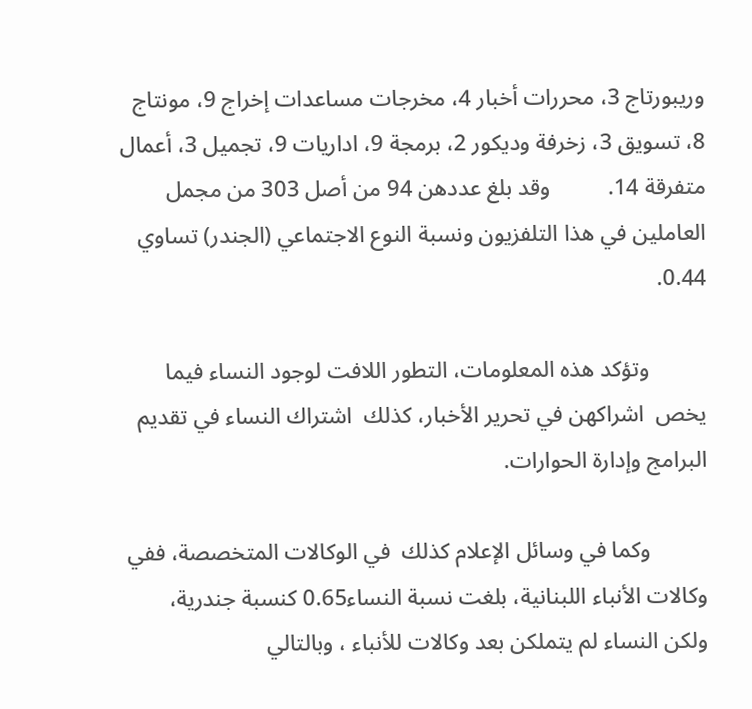وريبورتاج 3، محررات أخبار 4، مخرجات مساعدات إخراج 9، مونتاج 8، تسويق 3، زخرفة وديكور 2، برمجة 9، اداريات 9، تجميل 3، أعمال متفرقة 14.          وقد بلغ عددهن 94 من أصل 303 من مجمل العاملين في هذا التلفزيون ونسبة النوع الاجتماعي (الجندر) تساوي 0.44.

          وتؤكد هذه المعلومات، التطور اللافت لوجود النساء فيما يخص  اشراكهن في تحرير الأخبار، كذلك  اشتراك النساء في تقديم البرامج وإدارة الحوارات.

          وكما في وسائل الإعلام كذلك  في الوكالات المتخصصة، ففي وكالات الأنباء اللبنانية، بلغت نسبة النساء0.65 كنسبة جندرية، ولكن النساء لم يتملكن بعد وكالات للأنباء ، وبالتالي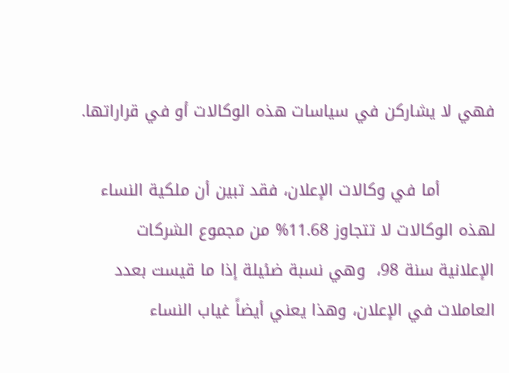فهي لا يشاركن في سياسات هذه الوكالات أو في قراراتها.

          أما في وكالات الإعلان، فقد تبين أن ملكية النساء لهذه الوكالات لا تتجاوز 11.68% من مجموع الشركات الإعلانية سنة 98،  وهي نسبة ضئيلة إذا ما قيست بعدد العاملات في الإعلان، وهذا يعني أيضاً غياب النساء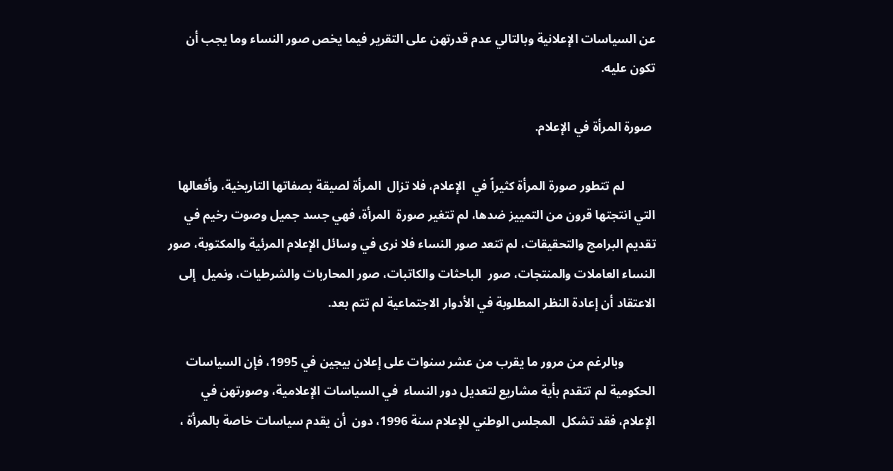عن السياسات الإعلانية وبالتالي عدم قدرتهن على التقرير فيما يخص صور النساء وما يجب أن تكون عليه.

 صورة المرأة في الإعلام.

          لم تتطور صورة المرأة كثيراً في  الإعلام، فلا تزال  المرأة لصيقة بصفاتها التاريخية، وأفعالها التي انتجتها قرون من التمييز ضدها، لم تتغير صورة  المرأة، فهي جسد جميل وصوت رخيم في تقديم البرامج والتحقيقات، لم تتعد صور النساء فلا نرى في وسائل الإعلام المرئية والمكتوبة، صور النساء العاملات والمنتجات، صور  الباحثات والكاتبات، صور المحاربات والشرطيات، ونميل  إلى الاعتقاد أن إعادة النظر المطلوبة في الأدوار الاجتماعية لم تتم بعد.

          وبالرغم من مرور ما يقرب من عشر سنوات على إعلان بيجين في 1995، فإن السياسات الحكومية لم تتقدم بأية مشاريع لتعديل دور النساء  في السياسات الإعلامية، وصورتهن في الإعلام، فقد تشكل  المجلس الوطني للإعلام سنة 1996، دون  أن يقدم سياسات خاصة بالمرأة ،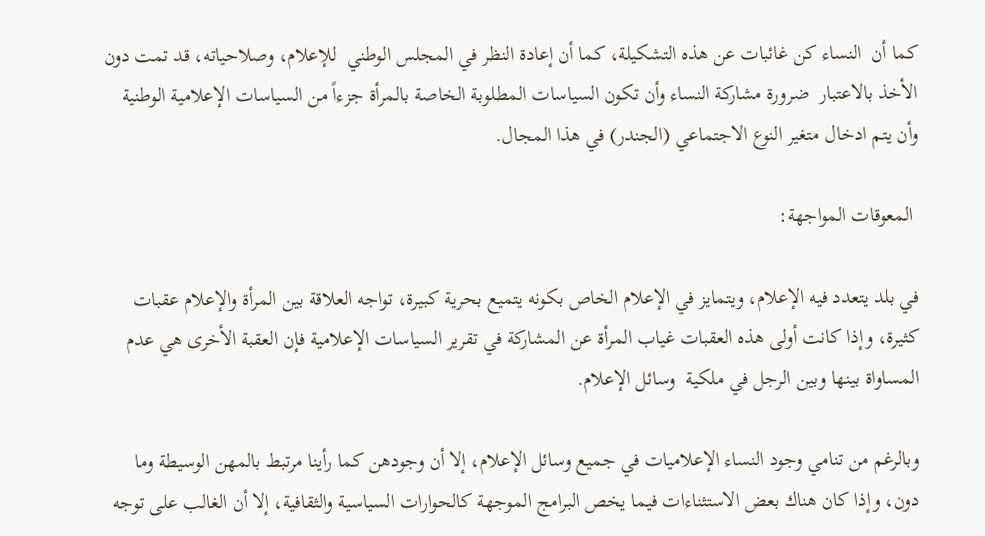كما أن  النساء كن غائبات عن هذه التشكيلة، كما أن إعادة النظر في المجلس الوطني  للإعلام، وصلاحياته، قد تمت دون الأخذ بالاعتبار  ضرورة مشاركة النساء وأن تكون السياسات المطلوبة الخاصة بالمرأة جزءاً من السياسات الإعلامية الوطنية وأن يتم ادخال متغير النوع الاجتماعي (الجندر) في هذا المجال.

 المعوقات المواجهة:

في بلد يتعدد فيه الإعلام، ويتمايز في الإعلام الخاص بكونه يتميع بحرية كبيرة، تواجه العلاقة بين المرأة والإعلام عقبات كثيرة، وإذا كانت أولى هذه العقبات غياب المرأة عن المشاركة في تقرير السياسات الإعلامية فإن العقبة الأخرى هي عدم المساواة بينها وبين الرجل في ملكية  وسائل الإعلام.

وبالرغم من تنامي وجود النساء الإعلاميات في جميع وسائل الإعلام، إلا أن وجودهن كما رأينا مرتبط بالمهن الوسيطة وما دون، وإذا كان هناك بعض الاستثناءات فيما يخص البرامج الموجهة كالحوارات السياسية والثقافية، إلا أن الغالب على توجه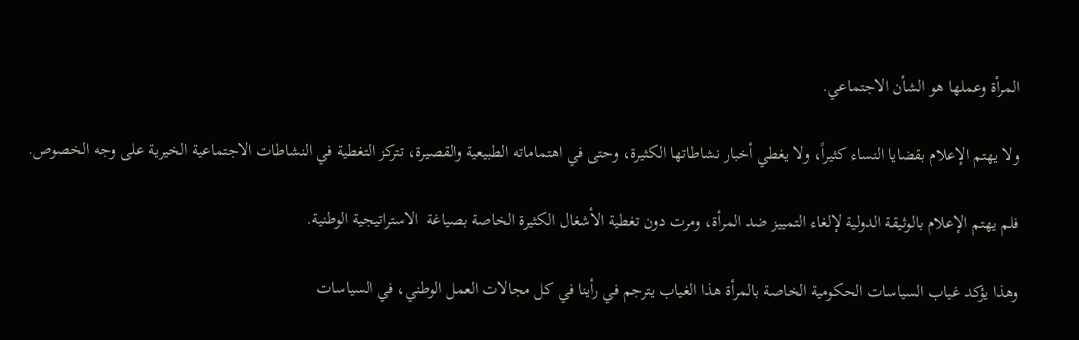المرأة وعملها هو الشأن الاجتماعي.

ولا يهتم الإعلام بقضايا النساء كثيراً، ولا يغطي أخبار نشاطاتها الكثيرة، وحتى في اهتماماته الطبيعية والقصيرة، تتركز التغطية في النشاطات الاجتماعية الخيرية على وجه الخصوص.

فلم يهتم الإعلام بالوثيقة الدولية لإلغاء التمييز ضد المرأة، ومرت دون تغطية الأشغال الكثيرة الخاصة بصياغة  الاستراتيجية الوطنية.

وهذا يؤكد غياب السياسات الحكومية الخاصة بالمرأة هذا الغياب يترجم في رأينا في كل مجالات العمل الوطني، في السياسات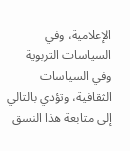الإعلامية، وفي السياسات التربوية وفي السياسات الثقافية، وتؤدي بالتالي إلى متابعة هذا النسق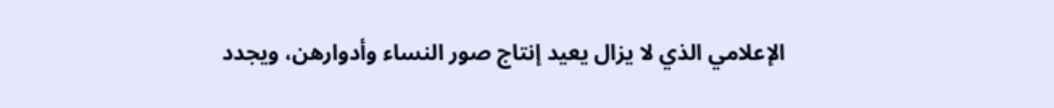الإعلامي الذي لا يزال يعيد إنتاج صور النساء وأدوارهن، ويجدد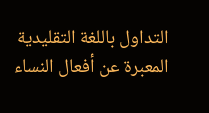التداول باللغة التقليدية المعبرة عن أفعال النساء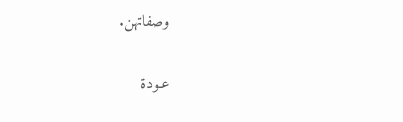وصفاتهن.

عـودة